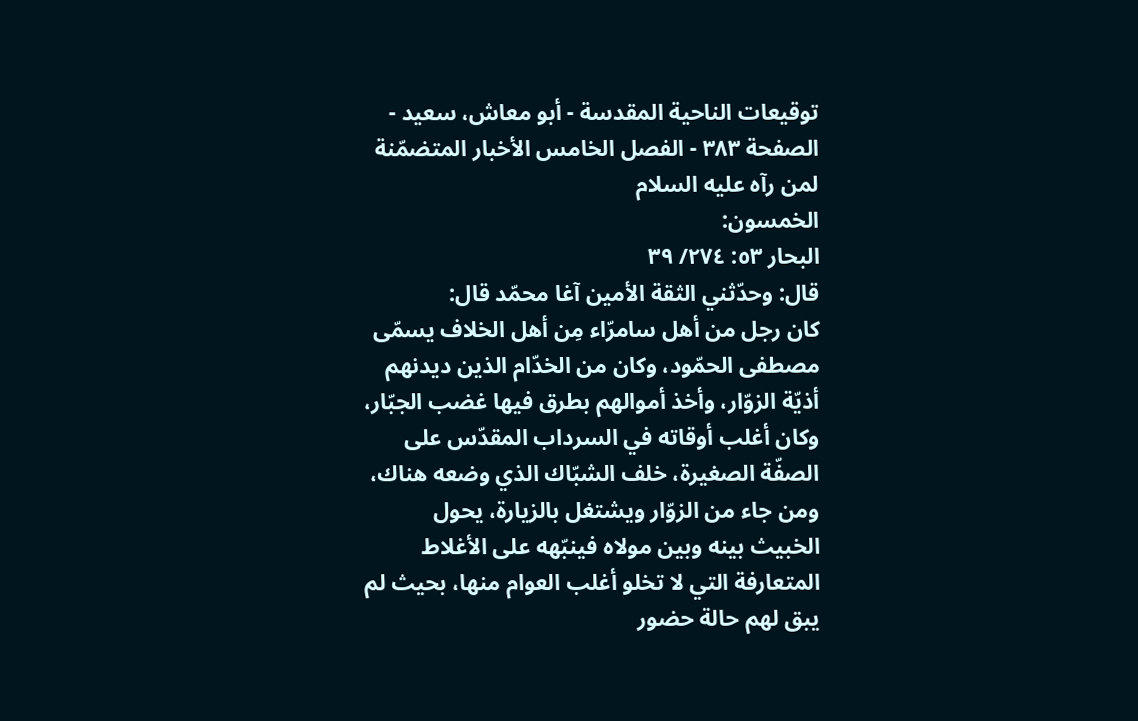توقيعات الناحية المقدسة - أبو معاش، سعيد - الصفحة ٣٨٣ - الفصل الخامس الأخبار المتضمّنة لمن رآه عليه السلام
الخمسون:
البحار ٥٣: ٢٧٤/ ٣٩
قال: وحدّثني الثقة الأمين آغا محمّد قال:
كان رجل من أهل سامرّاء مِن أهل الخلاف يسمّى مصطفى الحمّود، وكان من الخدّام الذين ديدنهم أذيّة الزوّار، وأخذ أموالهم بطرق فيها غضب الجبّار، وكان أغلب أوقاته في السرداب المقدّس على الصفّة الصغيرة، خلف الشبّاك الذي وضعه هناك، ومن جاء من الزوّار ويشتغل بالزيارة، يحول الخبيث بينه وبين مولاه فينبّهه على الأغلاط المتعارفة التي لا تخلو أغلب العوام منها، بحيث لم يبق لهم حالة حضور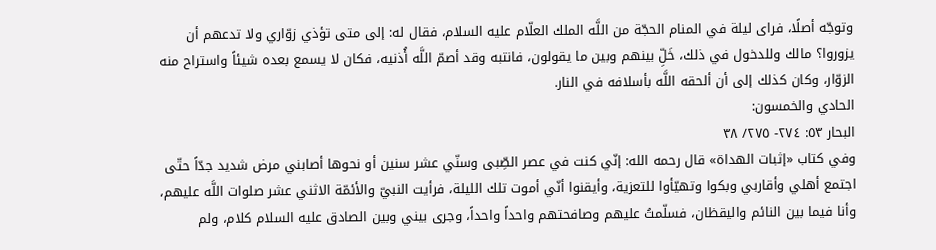وتوجّه أصلًا، فراى ليلة في المنام الحجّة من اللَّه الملك العلّام عليه السلام، فقال له: إلى متى تؤذي زوّاري ولا تدعهم أن يزوروا؟ مالك وللدخول في ذلك، خَلِّ بينهم وبين ما يقولون، فانتبه وقد أصمّ اللَّه أُذنيه، فكان لا يسمع بعده شيئاً واستراح منه الزوّار، وكان كذلك إلى أن ألحقه اللَّه بأسلافه في النار.
الحادي والخمسون:
البحار ٥٣: ٢٧٤- ٢٧٥/ ٣٨
وفي كتاب «إثبات الهداة» قال رحمه الله: إنّي كنت في عصر الصِّبى وسنّي عشر سنين أو نحوها أصابني مرض شديد جدّاً حتّى اجتمع أهلي وأقاربي وبكوا وتهيّأوا للتعزية، وأيقنوا أنّي أموت تلك الليلة، فرأيت النبيّ والأئمّة الاثني عشر صلوات اللَّه عليهم، وأنا فيما بين النائم واليقظان، فسلّمتُ عليهم وصافحتهم واحداً واحداً، وجرى بيني وبين الصادق عليه السلام كلام، ولم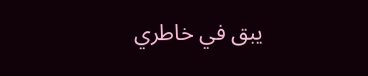يبق في خاطري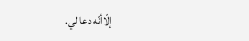إلّاأنّه دعا لي.